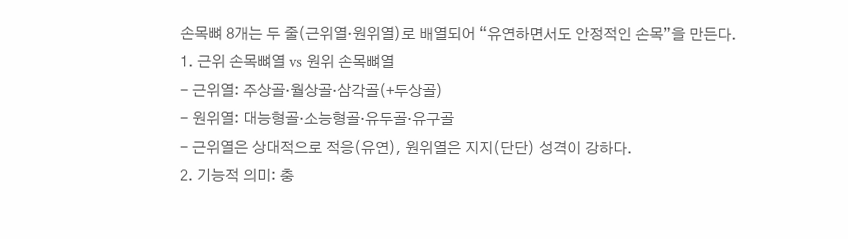손목뼈 8개는 두 줄(근위열·원위열)로 배열되어 “유연하면서도 안정적인 손목”을 만든다.
1. 근위 손목뼈열 vs 원위 손목뼈열
- 근위열: 주상골·월상골·삼각골(+두상골)
- 원위열: 대능형골·소능형골·유두골·유구골
- 근위열은 상대적으로 적응(유연), 원위열은 지지(단단) 성격이 강하다.
2. 기능적 의미: 충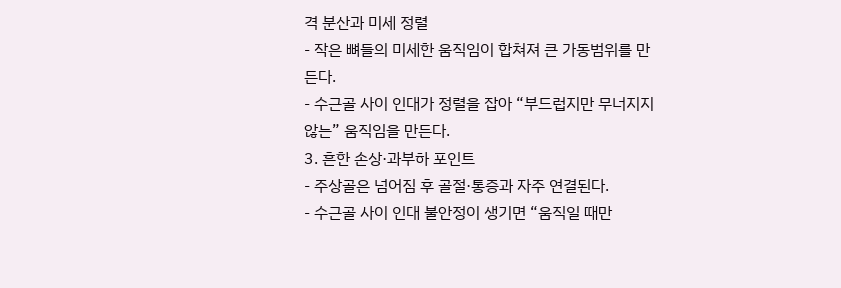격 분산과 미세 정렬
- 작은 뼈들의 미세한 움직임이 합쳐져 큰 가동범위를 만든다.
- 수근골 사이 인대가 정렬을 잡아 “부드럽지만 무너지지 않는” 움직임을 만든다.
3. 흔한 손상·과부하 포인트
- 주상골은 넘어짐 후 골절·통증과 자주 연결된다.
- 수근골 사이 인대 불안정이 생기면 “움직일 때만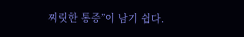찌릿한 통증”이 남기 쉽다.